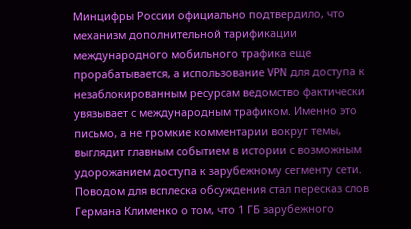Минцифры России официально подтвердило, что механизм дополнительной тарификации международного мобильного трафика еще прорабатывается, а использование VPN для доступа к незаблокированным ресурсам ведомство фактически увязывает с международным трафиком. Именно это письмо, а не громкие комментарии вокруг темы, выглядит главным событием в истории с возможным удорожанием доступа к зарубежному сегменту сети.
Поводом для всплеска обсуждения стал пересказ слов Германа Клименко о том, что 1 ГБ зарубежного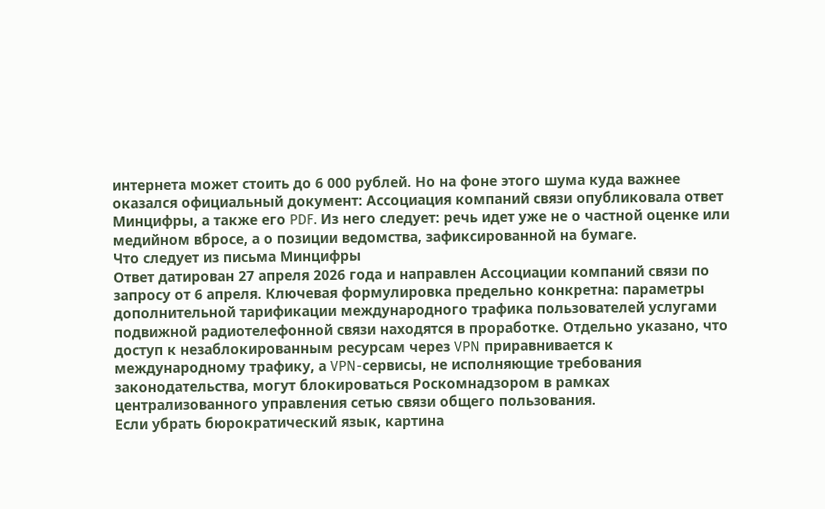интернета может стоить до 6 000 рублей. Но на фоне этого шума куда важнее оказался официальный документ: Ассоциация компаний связи опубликовала ответ Минцифры, а также его PDF. Из него следует: речь идет уже не о частной оценке или медийном вбросе, а о позиции ведомства, зафиксированной на бумаге.
Что следует из письма Минцифры
Ответ датирован 27 апреля 2026 года и направлен Ассоциации компаний связи по запросу от 6 апреля. Ключевая формулировка предельно конкретна: параметры дополнительной тарификации международного трафика пользователей услугами подвижной радиотелефонной связи находятся в проработке. Отдельно указано, что доступ к незаблокированным ресурсам через VPN приравнивается к международному трафику, а VPN-сервисы, не исполняющие требования законодательства, могут блокироваться Роскомнадзором в рамках централизованного управления сетью связи общего пользования.
Если убрать бюрократический язык, картина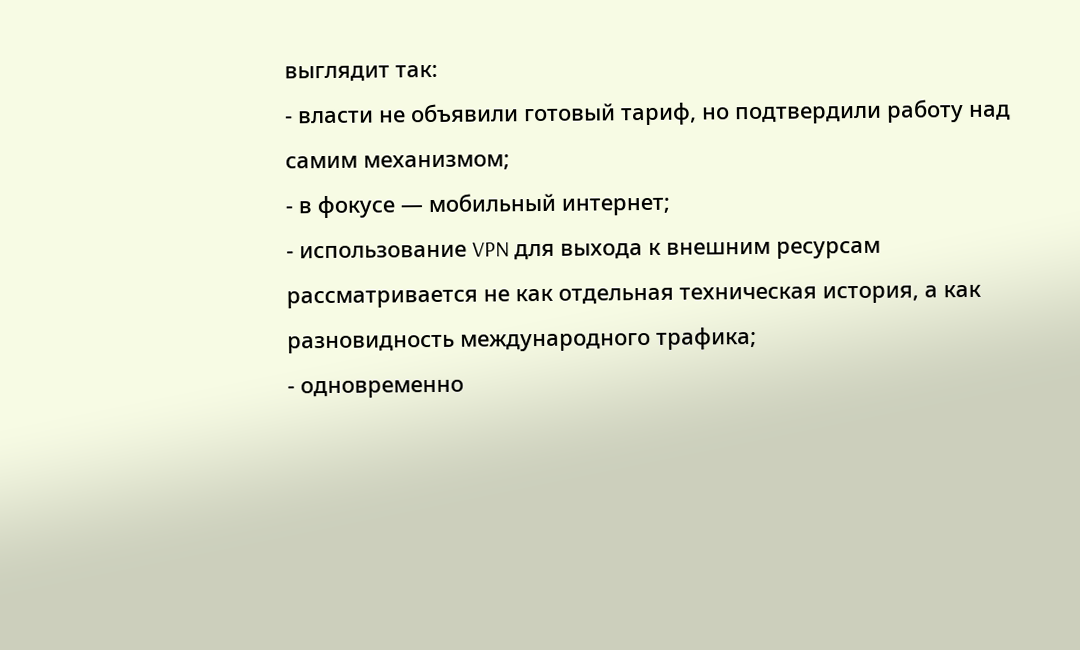выглядит так:
- власти не объявили готовый тариф, но подтвердили работу над самим механизмом;
- в фокусе — мобильный интернет;
- использование VPN для выхода к внешним ресурсам рассматривается не как отдельная техническая история, а как разновидность международного трафика;
- одновременно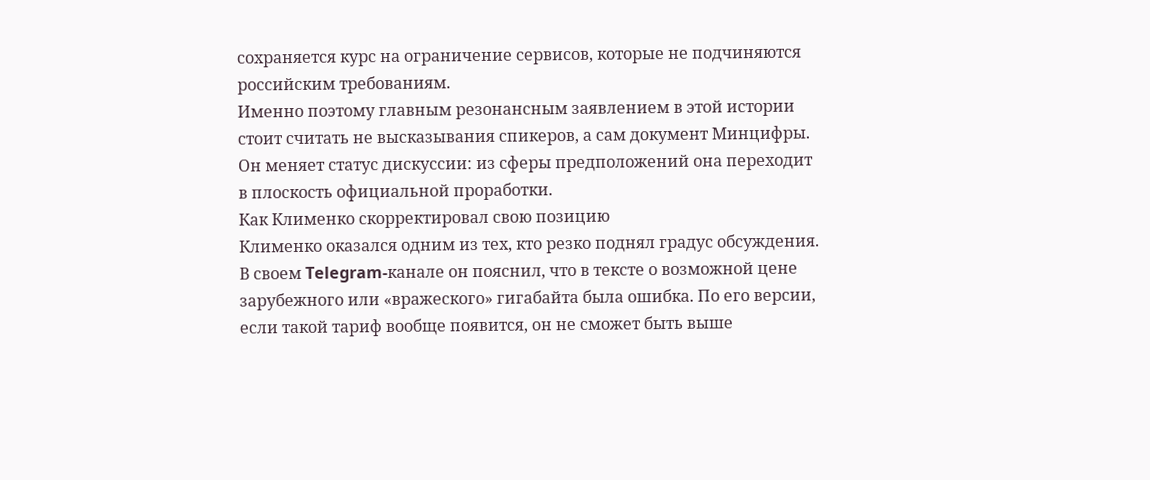сохраняется курс на ограничение сервисов, которые не подчиняются российским требованиям.
Именно поэтому главным резонансным заявлением в этой истории стоит считать не высказывания спикеров, а сам документ Минцифры. Он меняет статус дискуссии: из сферы предположений она переходит в плоскость официальной проработки.
Как Клименко скорректировал свою позицию
Клименко оказался одним из тех, кто резко поднял градус обсуждения. В своем Telegram-канале он пояснил, что в тексте о возможной цене зарубежного или «вражеского» гигабайта была ошибка. По его версии, если такой тариф вообще появится, он не сможет быть выше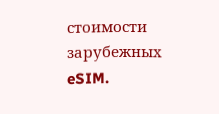стоимости зарубежных eSIM.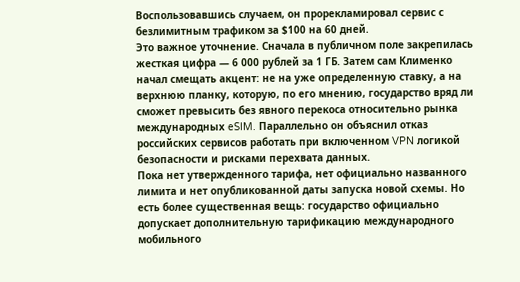Воспользовавшись случаем, он прорекламировал сервис с безлимитным трафиком за $100 на 60 дней.
Это важное уточнение. Сначала в публичном поле закрепилась жесткая цифра — 6 000 рублей за 1 ГБ. Затем сам Клименко начал смещать акцент: не на уже определенную ставку, а на верхнюю планку, которую, по его мнению, государство вряд ли сможет превысить без явного перекоса относительно рынка международных eSIM. Параллельно он объяснил отказ российских сервисов работать при включенном VPN логикой безопасности и рисками перехвата данных.
Пока нет утвержденного тарифа, нет официально названного лимита и нет опубликованной даты запуска новой схемы. Но есть более существенная вещь: государство официально допускает дополнительную тарификацию международного мобильного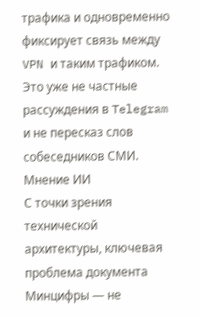трафика и одновременно фиксирует связь между VPN и таким трафиком. Это уже не частные рассуждения в Telegram и не пересказ слов собеседников СМИ.
Мнение ИИ
С точки зрения технической архитектуры, ключевая проблема документа Минцифры — не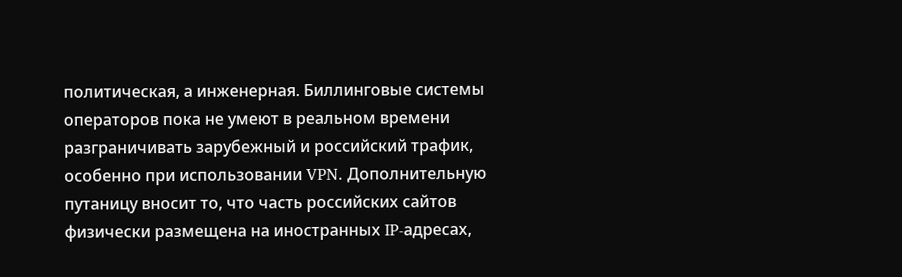политическая, а инженерная. Биллинговые системы операторов пока не умеют в реальном времени разграничивать зарубежный и российский трафик, особенно при использовании VPN. Дополнительную путаницу вносит то, что часть российских сайтов физически размещена на иностранных IP-адресах,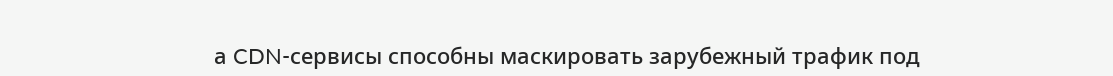а CDN-сервисы способны маскировать зарубежный трафик под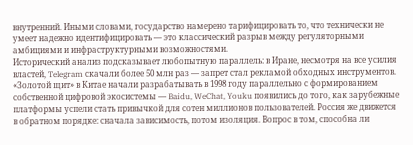внутренний. Иными словами, государство намерено тарифицировать то, что технически не умеет надежно идентифицировать — это классический разрыв между регуляторными амбициями и инфраструктурными возможностями.
Исторический анализ подсказывает любопытную параллель: в Иране, несмотря на все усилия властей, Telegram скачали более 50 млн раз — запрет стал рекламой обходных инструментов. «Золотой щит» в Китае начали разрабатывать в 1998 году параллельно с формированием собственной цифровой экосистемы — Baidu, WeChat, Youku появились до того, как зарубежные платформы успели стать привычкой для сотен миллионов пользователей. Россия же движется в обратном порядке: сначала зависимость, потом изоляция. Вопрос в том, способна ли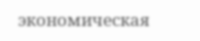экономическая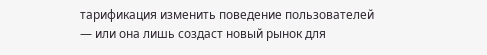тарификация изменить поведение пользователей — или она лишь создаст новый рынок для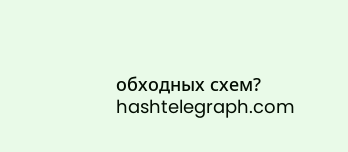обходных схем?
hashtelegraph.com